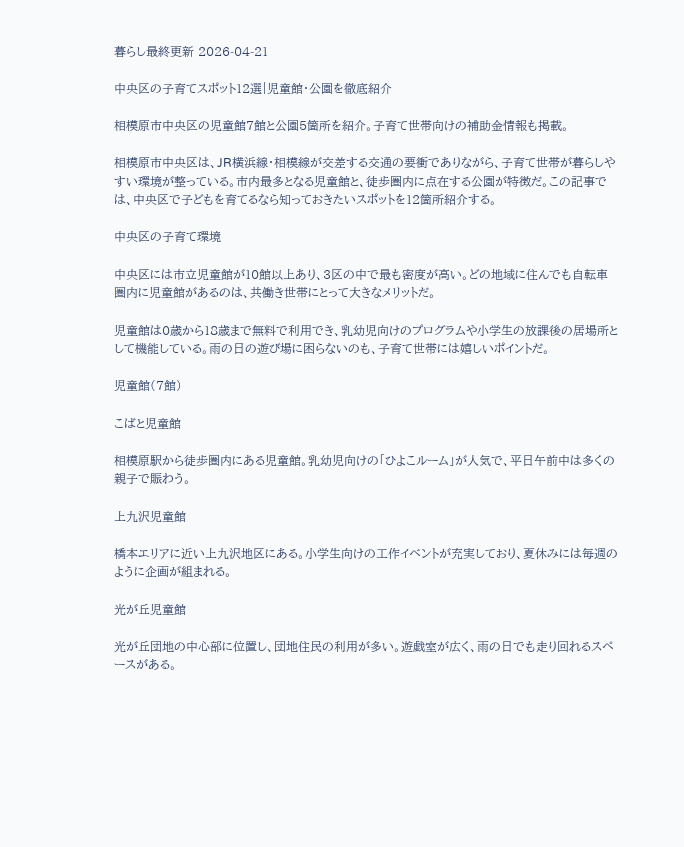暮らし最終更新 2026-04-21

中央区の子育てスポット12選|児童館・公園を徹底紹介

相模原市中央区の児童館7館と公園5箇所を紹介。子育て世帯向けの補助金情報も掲載。

相模原市中央区は、JR横浜線・相模線が交差する交通の要衝でありながら、子育て世帯が暮らしやすい環境が整っている。市内最多となる児童館と、徒歩圏内に点在する公園が特徴だ。この記事では、中央区で子どもを育てるなら知っておきたいスポットを12箇所紹介する。

中央区の子育て環境

中央区には市立児童館が10館以上あり、3区の中で最も密度が高い。どの地域に住んでも自転車圏内に児童館があるのは、共働き世帯にとって大きなメリットだ。

児童館は0歳から18歳まで無料で利用でき、乳幼児向けのプログラムや小学生の放課後の居場所として機能している。雨の日の遊び場に困らないのも、子育て世帯には嬉しいポイントだ。

児童館(7館)

こばと児童館

相模原駅から徒歩圏内にある児童館。乳幼児向けの「ひよこルーム」が人気で、平日午前中は多くの親子で賑わう。

上九沢児童館

橋本エリアに近い上九沢地区にある。小学生向けの工作イベントが充実しており、夏休みには毎週のように企画が組まれる。

光が丘児童館

光が丘団地の中心部に位置し、団地住民の利用が多い。遊戯室が広く、雨の日でも走り回れるスペースがある。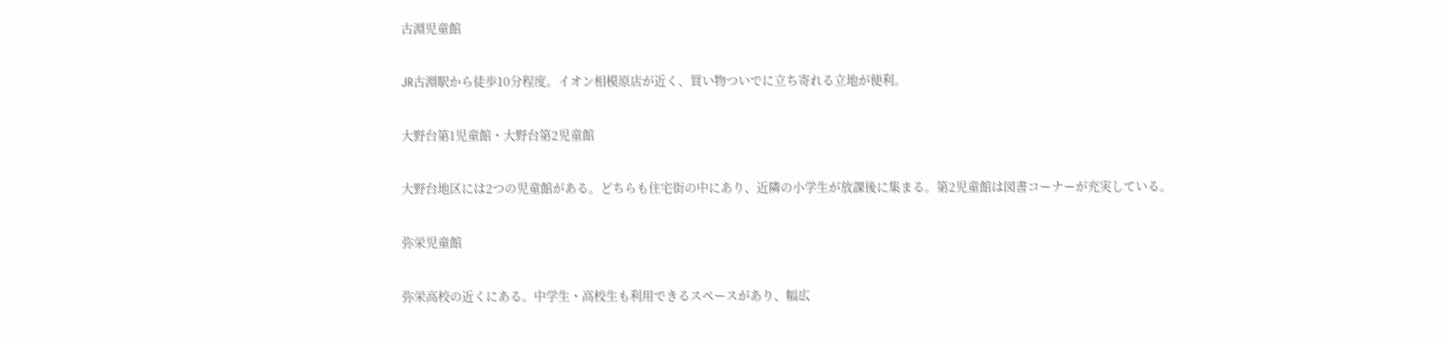古淵児童館

JR古淵駅から徒歩10分程度。イオン相模原店が近く、買い物ついでに立ち寄れる立地が便利。

大野台第1児童館・大野台第2児童館

大野台地区には2つの児童館がある。どちらも住宅街の中にあり、近隣の小学生が放課後に集まる。第2児童館は図書コーナーが充実している。

弥栄児童館

弥栄高校の近くにある。中学生・高校生も利用できるスペースがあり、幅広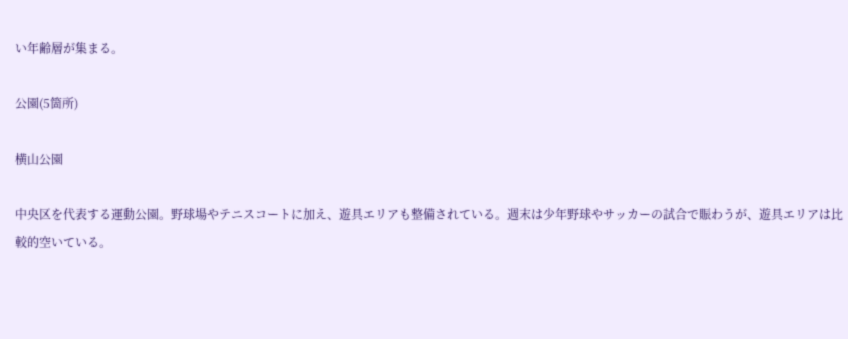い年齢層が集まる。

公園(5箇所)

横山公園

中央区を代表する運動公園。野球場やテニスコートに加え、遊具エリアも整備されている。週末は少年野球やサッカーの試合で賑わうが、遊具エリアは比較的空いている。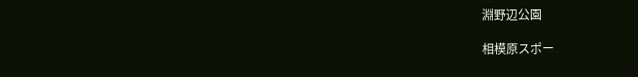淵野辺公園

相模原スポー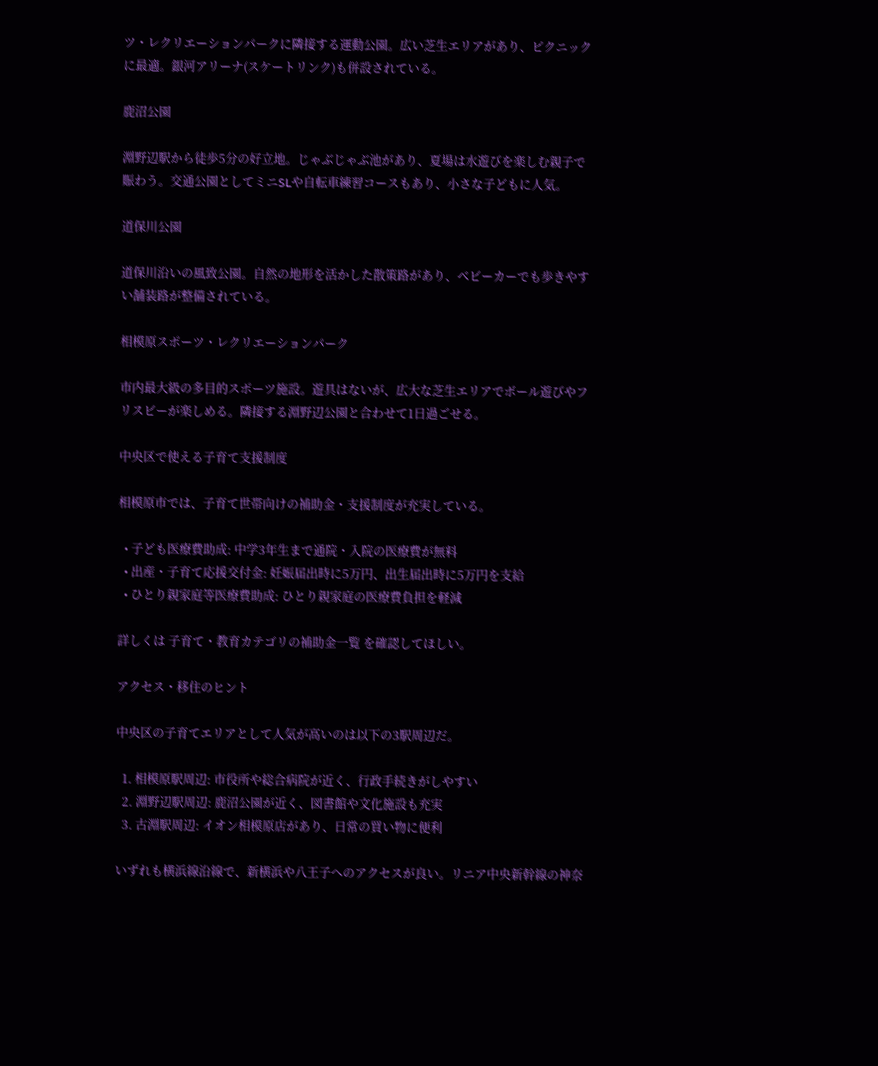ツ・レクリエーションパークに隣接する運動公園。広い芝生エリアがあり、ピクニックに最適。銀河アリーナ(スケートリンク)も併設されている。

鹿沼公園

淵野辺駅から徒歩5分の好立地。じゃぶじゃぶ池があり、夏場は水遊びを楽しむ親子で賑わう。交通公園としてミニSLや自転車練習コースもあり、小さな子どもに人気。

道保川公園

道保川沿いの風致公園。自然の地形を活かした散策路があり、ベビーカーでも歩きやすい舗装路が整備されている。

相模原スポーツ・レクリエーションパーク

市内最大級の多目的スポーツ施設。遊具はないが、広大な芝生エリアでボール遊びやフリスビーが楽しめる。隣接する淵野辺公園と合わせて1日過ごせる。

中央区で使える子育て支援制度

相模原市では、子育て世帯向けの補助金・支援制度が充実している。

  • 子ども医療費助成: 中学3年生まで通院・入院の医療費が無料
  • 出産・子育て応援交付金: 妊娠届出時に5万円、出生届出時に5万円を支給
  • ひとり親家庭等医療費助成: ひとり親家庭の医療費負担を軽減

詳しくは 子育て・教育カテゴリの補助金一覧 を確認してほしい。

アクセス・移住のヒント

中央区の子育てエリアとして人気が高いのは以下の3駅周辺だ。

  1. 相模原駅周辺: 市役所や総合病院が近く、行政手続きがしやすい
  2. 淵野辺駅周辺: 鹿沼公園が近く、図書館や文化施設も充実
  3. 古淵駅周辺: イオン相模原店があり、日常の買い物に便利

いずれも横浜線沿線で、新横浜や八王子へのアクセスが良い。リニア中央新幹線の神奈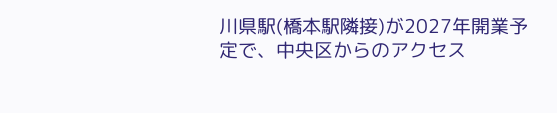川県駅(橋本駅隣接)が2027年開業予定で、中央区からのアクセス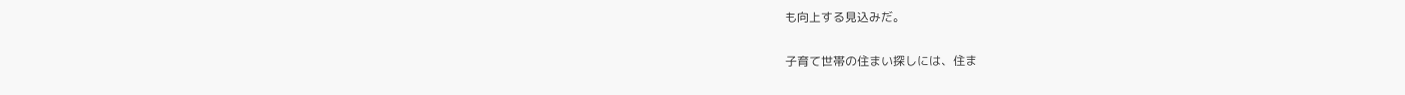も向上する見込みだ。

子育て世帯の住まい探しには、住ま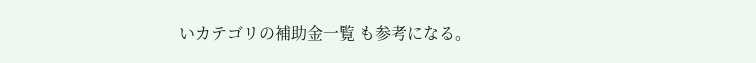いカテゴリの補助金一覧 も参考になる。